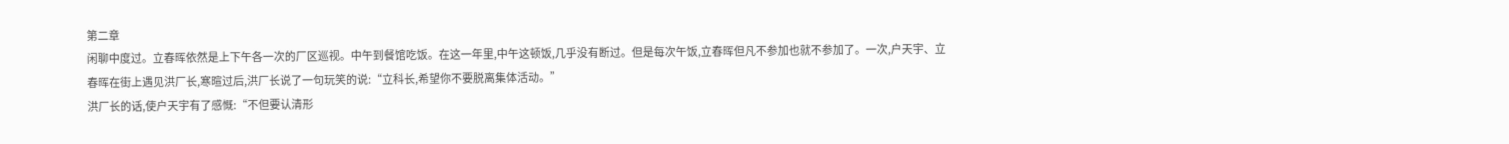第二章
闲聊中度过。立春晖依然是上下午各一次的厂区巡视。中午到餐馆吃饭。在这一年里,中午这顿饭,几乎没有断过。但是每次午饭,立春晖但凡不参加也就不参加了。一次,户天宇、立春晖在街上遇见洪厂长,寒暄过后,洪厂长说了一句玩笑的说:“立科长,希望你不要脱离集体活动。”
洪厂长的话,使户天宇有了感慨:“不但要认清形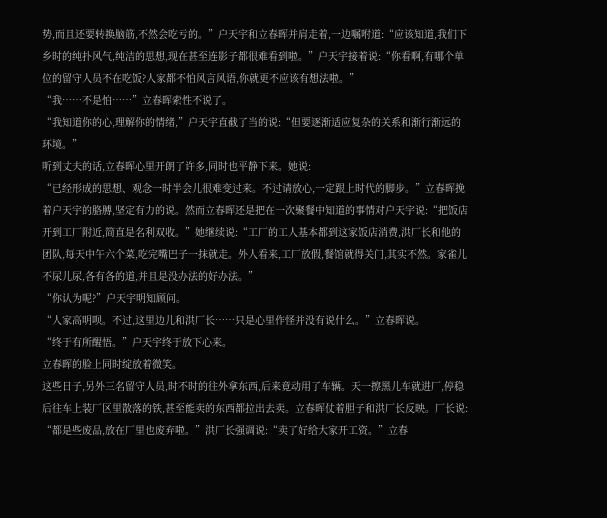势,而且还要转换脑筋,不然会吃亏的。”户天宇和立春晖并肩走着,一边嘱咐道:“应该知道,我们下乡时的纯扑风气,纯洁的思想,现在甚至连影子都很难看到啦。”户天宇接着说:“你看啊,有哪个单位的留守人员不在吃饭?人家都不怕风言风语,你就更不应该有想法啦。”
“我……不是怕……”立春晖索性不说了。
“我知道你的心,理解你的情绪,”户天宇直截了当的说:“但要逐渐适应复杂的关系和渐行渐远的环境。”
听到丈夫的话,立春晖心里开朗了许多,同时也平静下来。她说:
“已经形成的思想、观念一时半会儿很难变过来。不过请放心,一定跟上时代的脚步。”立春晖挽着户天宇的胳膊,坚定有力的说。然而立春晖还是把在一次聚餐中知道的事情对户天宇说:“把饭店开到工厂附近,简直是名利双收。”她继续说:“工厂的工人基本都到这家饭店消费,洪厂长和他的团队,每天中午六个菜,吃完嘴巴子一抹就走。外人看来,工厂放假,餐馆就得关门,其实不然。家雀儿不尿儿尿,各有各的道,并且是没办法的好办法。”
“你认为呢?”户天宇明知顾问。
“人家高明呗。不过,这里边儿和洪厂长……只是心里作怪并没有说什么。”立春晖说。
“终于有所醒悟。”户天宇终于放下心来。
立春晖的脸上同时绽放着微笑。
这些日子,另外三名留守人员,时不时的往外拿东西,后来竟动用了车辆。天一擦黑儿车就进厂,停稳后往车上装厂区里散落的铁,甚至能卖的东西都拉出去卖。立春晖仗着胆子和洪厂长反映。厂长说:
“都是些废品,放在厂里也废弃啦。”洪厂长强调说:“卖了好给大家开工资。”立春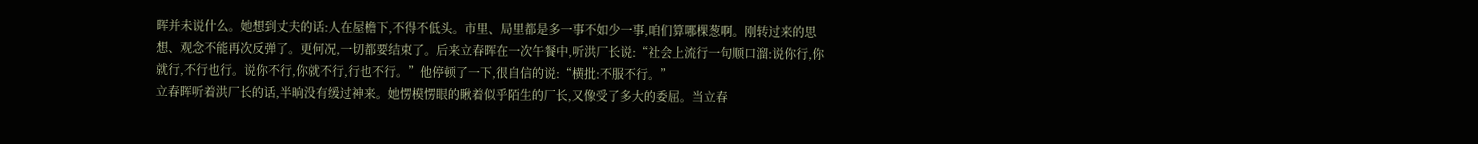晖并未说什么。她想到丈夫的话:人在屋檐下,不得不低头。市里、局里都是多一事不如少一事,咱们算哪棵葱啊。刚转过来的思想、观念不能再次反弹了。更何况,一切都要结束了。后来立春晖在一次午餐中,听洪厂长说:“社会上流行一句顺口溜:说你行,你就行,不行也行。说你不行,你就不行,行也不行。”他停顿了一下,很自信的说:“横批:不服不行。”
立春晖听着洪厂长的话,半晌没有缓过神来。她愣模愣眼的瞅着似乎陌生的厂长,又像受了多大的委屈。当立春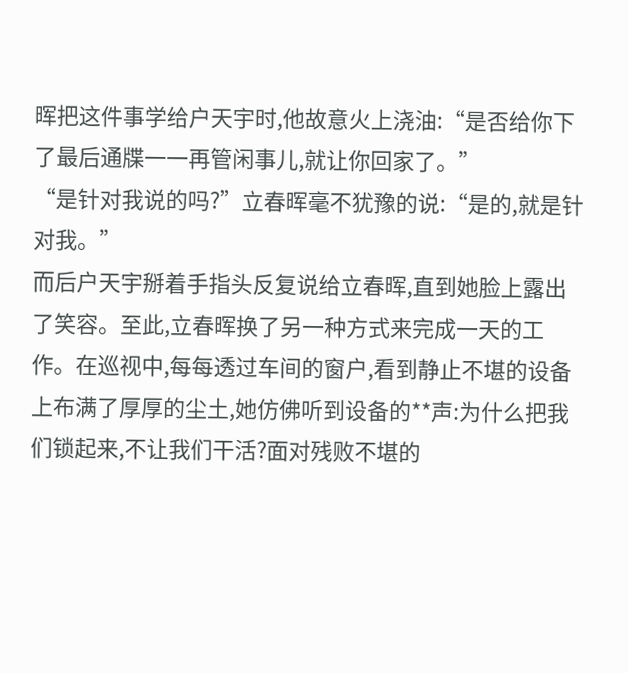晖把这件事学给户天宇时,他故意火上浇油:“是否给你下了最后通牒一一再管闲事儿,就让你回家了。”
“是针对我说的吗?”立春晖毫不犹豫的说:“是的,就是针对我。”
而后户天宇掰着手指头反复说给立春晖,直到她脸上露出了笑容。至此,立春晖换了另一种方式来完成一天的工作。在巡视中,每每透过车间的窗户,看到静止不堪的设备上布满了厚厚的尘土,她仿佛听到设备的**声:为什么把我们锁起来,不让我们干活?面对残败不堪的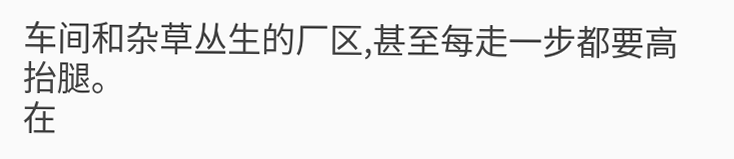车间和杂草丛生的厂区,甚至每走一步都要高抬腿。
在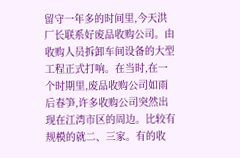留守一年多的时间里,今天洪厂长联系好废品收购公司。由收购人员拆卸车间设备的大型工程正式打响。在当时,在一个时期里,废品收购公司如雨后春笋,许多收购公司突然出现在江湾市区的周边。比较有规模的就二、三家。有的收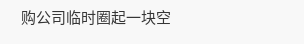购公司临时圈起一块空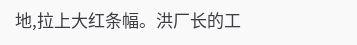地,拉上大红条幅。洪厂长的工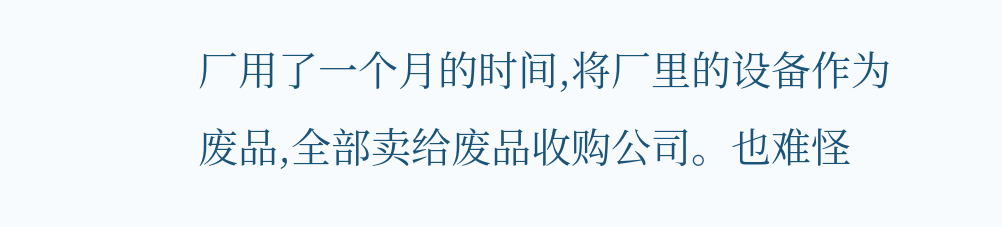厂用了一个月的时间,将厂里的设备作为废品,全部卖给废品收购公司。也难怪